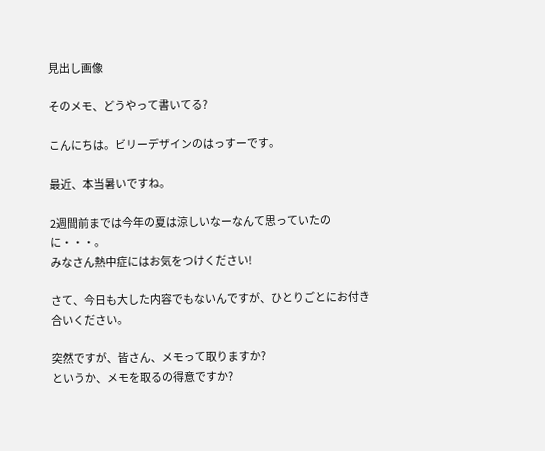見出し画像

そのメモ、どうやって書いてる?

こんにちは。ビリーデザインのはっすーです。

最近、本当暑いですね。

2週間前までは今年の夏は涼しいなーなんて思っていたのに・・・。
みなさん熱中症にはお気をつけください!

さて、今日も大した内容でもないんですが、ひとりごとにお付き合いください。

突然ですが、皆さん、メモって取りますか?
というか、メモを取るの得意ですか?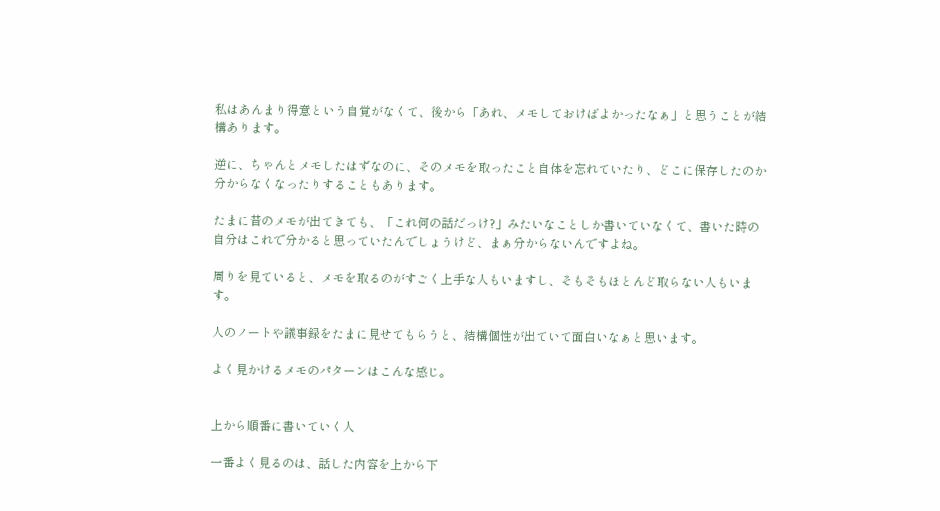私はあんまり得意という自覚がなくて、後から「あれ、メモしておけばよかったなぁ」と思うことが結構あります。

逆に、ちゃんとメモしたはずなのに、そのメモを取ったこと自体を忘れていたり、どこに保存したのか分からなくなったりすることもあります。

たまに昔のメモが出てきても、「これ何の話だっけ?」みたいなことしか書いていなくて、書いた時の自分はこれで分かると思っていたんでしょうけど、まぁ分からないんですよね。

周りを見ていると、メモを取るのがすごく上手な人もいますし、そもそもほとんど取らない人もいます。

人のノートや議事録をたまに見せてもらうと、結構個性が出ていて面白いなぁと思います。

よく見かけるメモのパターンはこんな感じ。


上から順番に書いていく人

一番よく見るのは、話した内容を上から下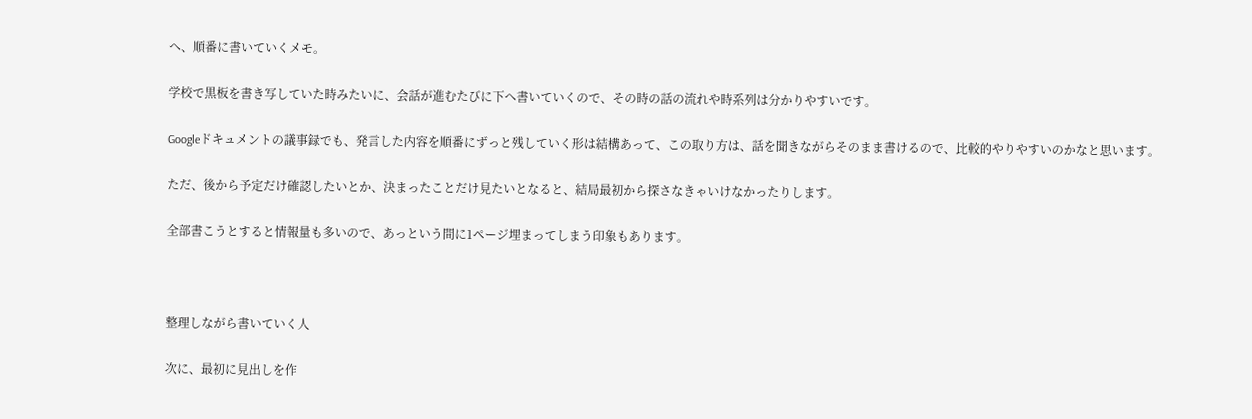へ、順番に書いていくメモ。

学校で黒板を書き写していた時みたいに、会話が進むたびに下へ書いていくので、その時の話の流れや時系列は分かりやすいです。

Googleドキュメントの議事録でも、発言した内容を順番にずっと残していく形は結構あって、この取り方は、話を聞きながらそのまま書けるので、比較的やりやすいのかなと思います。

ただ、後から予定だけ確認したいとか、決まったことだけ見たいとなると、結局最初から探さなきゃいけなかったりします。

全部書こうとすると情報量も多いので、あっという間に1ページ埋まってしまう印象もあります。



整理しながら書いていく人

次に、最初に見出しを作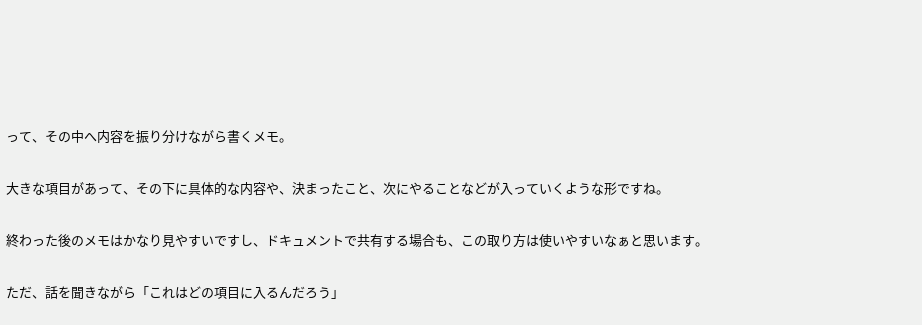って、その中へ内容を振り分けながら書くメモ。

大きな項目があって、その下に具体的な内容や、決まったこと、次にやることなどが入っていくような形ですね。

終わった後のメモはかなり見やすいですし、ドキュメントで共有する場合も、この取り方は使いやすいなぁと思います。

ただ、話を聞きながら「これはどの項目に入るんだろう」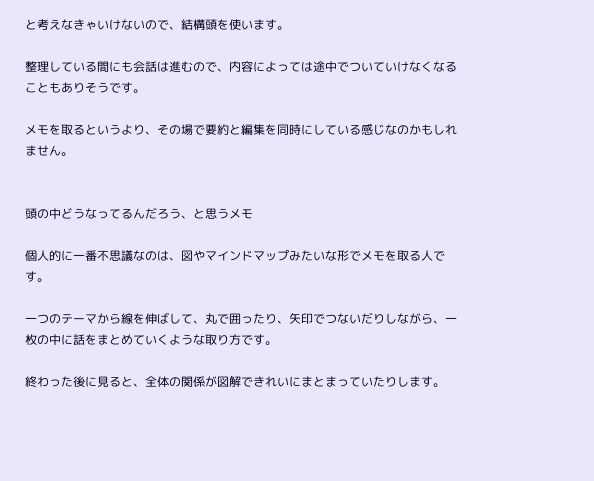と考えなきゃいけないので、結構頭を使います。

整理している間にも会話は進むので、内容によっては途中でついていけなくなることもありそうです。

メモを取るというより、その場で要約と編集を同時にしている感じなのかもしれません。


頭の中どうなってるんだろう、と思うメモ

個人的に一番不思議なのは、図やマインドマップみたいな形でメモを取る人です。

一つのテーマから線を伸ばして、丸で囲ったり、矢印でつないだりしながら、一枚の中に話をまとめていくような取り方です。

終わった後に見ると、全体の関係が図解できれいにまとまっていたりします。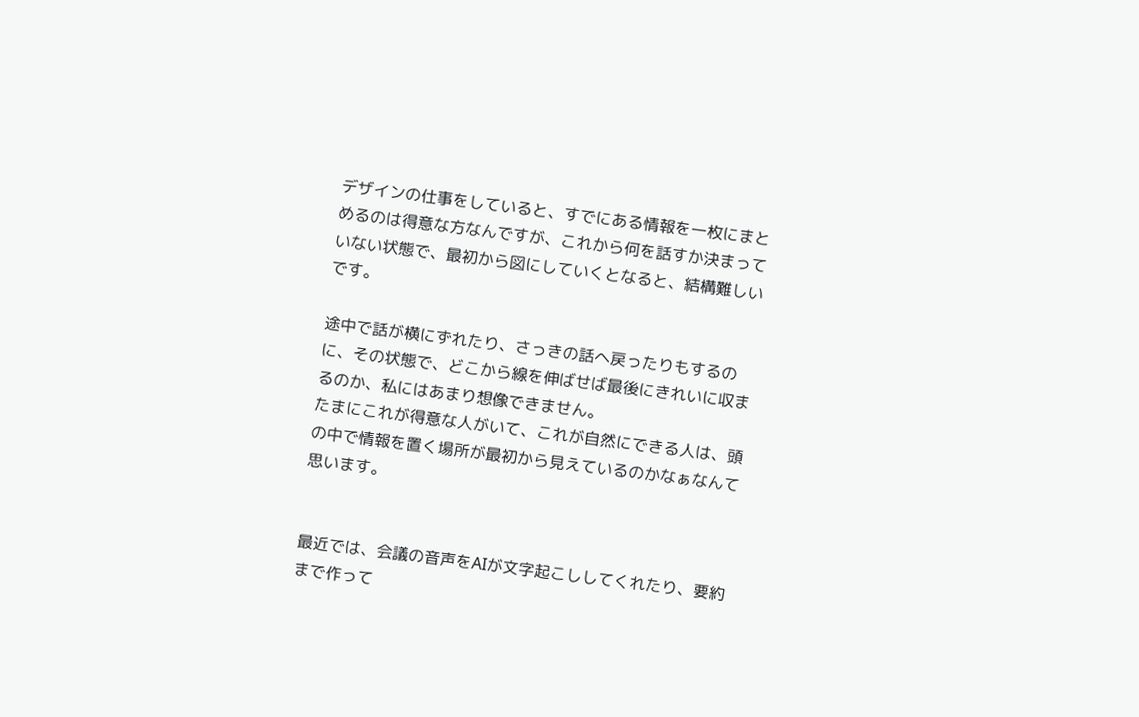デザインの仕事をしていると、すでにある情報を一枚にまとめるのは得意な方なんですが、これから何を話すか決まっていない状態で、最初から図にしていくとなると、結構難しいです。

途中で話が横にずれたり、さっきの話へ戻ったりもするのに、その状態で、どこから線を伸ばせば最後にきれいに収まるのか、私にはあまり想像できません。
たまにこれが得意な人がいて、これが自然にできる人は、頭の中で情報を置く場所が最初から見えているのかなぁなんて思います。


最近では、会議の音声をAIが文字起こししてくれたり、要約まで作って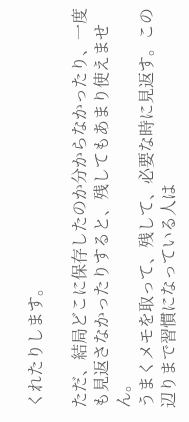くれたりします。

ただ、結局どこに保存したのか分からなかったり、一度も見返さなかったりすると、残してもあまり使えません。
うまくメモを取って、残して、必要な時に見返す。この辺りまで習慣になっている人は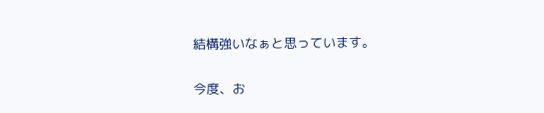結構強いなぁと思っています。

今度、お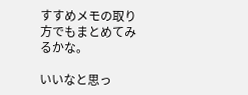すすめメモの取り方でもまとめてみるかな。

いいなと思っ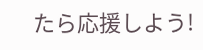たら応援しよう!